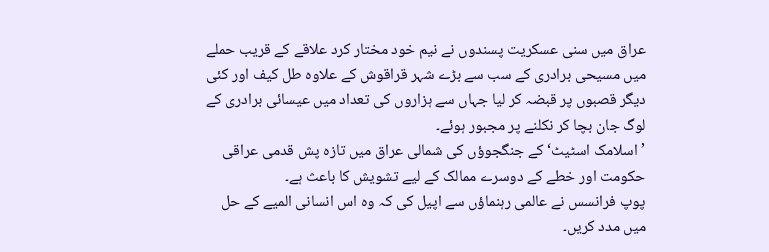عراق میں سنی عسکریت پسندوں نے نیم خود مختار کرد علاقے کے قریب حملے میں مسیحی برادری کے سب سے بڑے شہر قراقوش کے علاوہ طل کیف اور کئی دیگر قصبوں پر قبضہ کر لیا جہاں سے ہزاروں کی تعداد میں عیسائی برادری کے لوگ جان بچا کر نکلنے پر مجبور ہوئے۔
’اسلامک اسٹیٹ‘ کے جنگجوؤں کی شمالی عراق میں تازہ پش قدمی عراقی حکومت اور خطے کے دوسرے ممالک کے لیے تشویش کا باعث ہے۔
پوپ فرانسس نے عالمی رہنماؤں سے اپیل کی کہ وہ اس انسانی المیے کے حل میں مدد کریں۔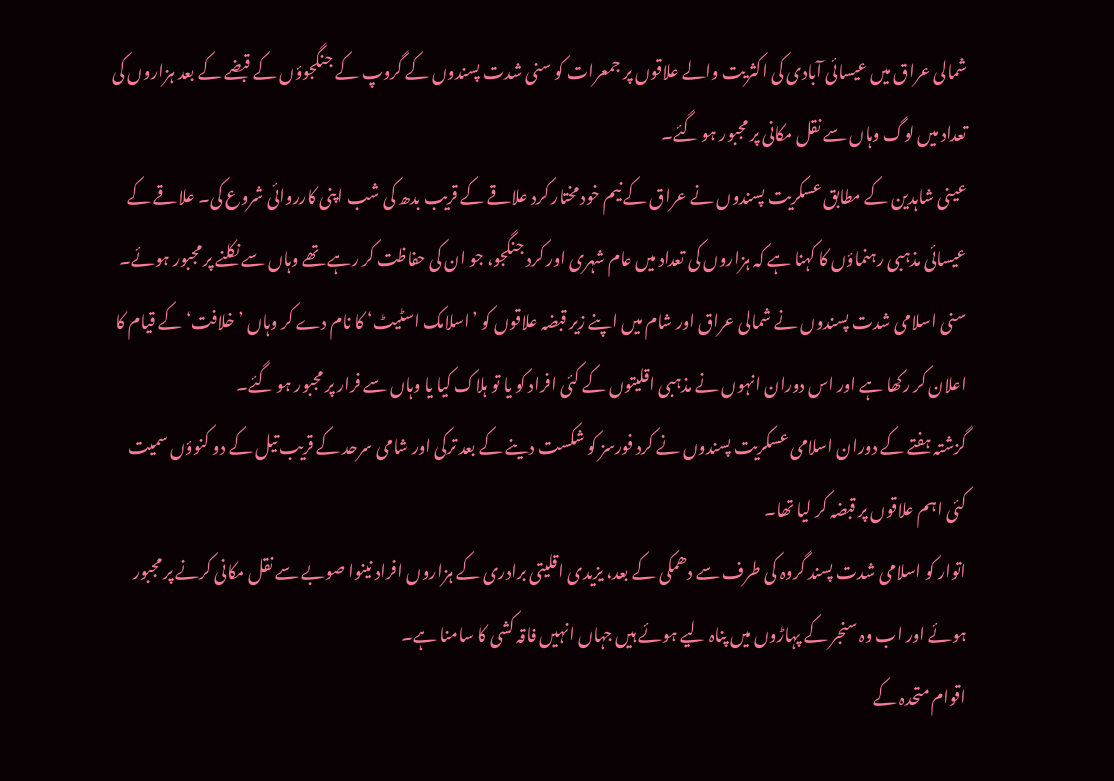شمالی عراق میں عیسائی آبادی کی اکثریت والے علاقوں پر جمعرات کو سنی شدت پسندوں کے گروپ کے جنگجوؤں کے قبضے کے بعد ہزاروں کی تعداد میں لوگ وہاں سے نقل مکانی پر مجبور ہو گئے۔
عینی شاہدین کے مطابق عسکریت پسندوں نے عراق کے نیم خود مختار کرد علاقے کے قریب بدھ کی شب اپنی کارروائی شروع کی۔ علاقے کے عیسائی مذہبی رہنماؤں کا کہنا ہے کہ ہزاروں کی تعداد میں عام شہری اور کرد جنگجو، جو ان کی حفاظت کر رہے تھے وہاں سے نکلنے پر مجبور ہوئے۔
سنی اسلامی شدت پسندوں نے شمالی عراق اور شام میں اپنے زیر قبضہ علاقوں کو ’اسلامک اسٹیٹ‘ کا نام دے کر وہاں ’خلافت‘ کے قیام کا اعلان کر رکھا ہے اور اس دوران انہوں نے مذہبی اقلیتوں کے کئی افراد کو یا تو ہلاک کیا یا وہاں سے فرار پر مجبور ہو گئے۔
گزشتہ ہفتے کے دوران اسلامی عسکریت پسندوں نے کرد فورسز کو شکست دینے کے بعد ترکی اور شامی سرحد کے قریب تیل کے دو کنوؤں سمیت کئی اہم علاقوں پر قبضہ کر لیا تھا۔
اتوار کو اسلامی شدت پسند گروہ کی طرف سے دھمکی کے بعد، یزیدی اقلیتی برادری کے ہزاروں افراد نینوا صوبے سے نقل مکانی کرنے پر مجبور ہوئے اور اب وہ سنجر کے پہاڑوں میں پناہ لیے ہوئے ہیں جہاں انہیں فاقہ کشی کا سامنا ہے۔
اقوام متحدہ کے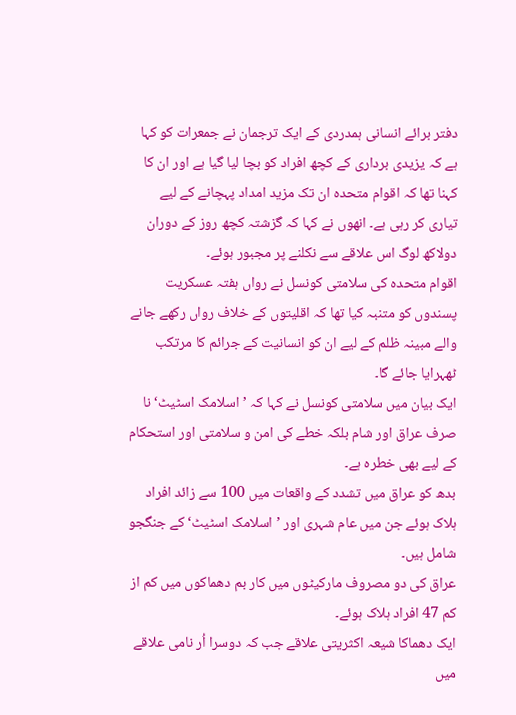دفتر برائے انسانی ہمدردی کے ایک ترجمان نے جمعرات کو کہا ہے کہ یزیدی برداری کے کچھ افراد کو بچا لیا گیا ہے اور ان کا کہنا تھا کہ اقوام متحدہ ان تک مزید امداد پہچانے کے لیے تیاری کر رہی ہے۔ انھوں نے کہا کہ گزشتہ کچھ روز کے دوران دولاکھ لوگ اس علاقے سے نکلنے پر مجبور ہوئے۔
اقوام متحدہ کی سلامتی کونسل نے رواں ہفتہ عسکریت پسندوں کو متنبہ کیا تھا کہ اقلیتوں کے خلاف رواں رکھے جانے والے مبینہ ظلم کے لیے ان کو انسانیت کے جرائم کا مرتکب ٹھہرایا جائے گا۔
ایک بیان میں سلامتی کونسل نے کہا کہ ’اسلامک اسٹیٹ‘ نا صرف عراق اور شام بلکہ خطے کی امن و سلامتی اور استحکام کے لیے بھی خطرہ ہے۔
بدھ کو عراق میں تشدد کے واقعات میں 100 سے زائد افراد ہلاک ہوئے جن میں عام شہری اور ’اسلامک اسٹیٹ‘ کے جنگجو شامل ہیں۔
عراق کی دو مصروف مارکیٹوں میں کار بم دھماکوں میں کم از کم 47 افراد ہلاک ہوئے۔
ایک دھماکا شیعہ اکثریتی علاقے جب کہ دوسرا اُر نامی علاقے میں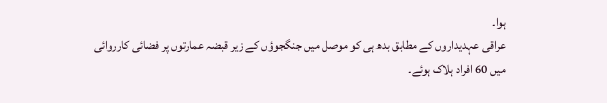ہوا۔
عراقی عہدیداروں کے مطابق بدھ ہی کو موصل میں جنگجوؤں کے زیر قبضہ عمارتوں پر فضائی کارروائی میں 60 افراد ہلاک ہوئے۔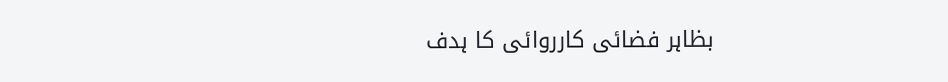بظاہر فضائی کارروائی کا ہدف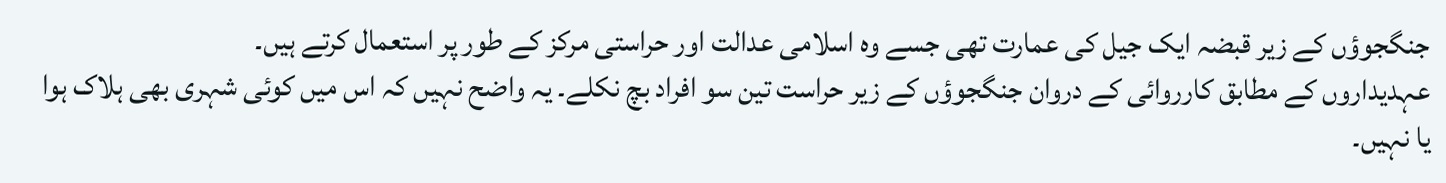جنگجوؤں کے زیر قبضہ ایک جیل کی عمارت تھی جسے وہ اسلامی عدالت اور حراستی مرکز کے طور پر استعمال کرتے ہیں۔
عہدیداروں کے مطابق کارروائی کے دروان جنگجوؤں کے زیر حراست تین سو افراد بچ نکلے۔ یہ واضح نہیں کہ اس میں کوئی شہری بھی ہلاک ہوا یا نہیں۔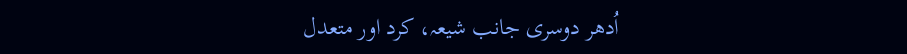اُدھر دوسری جانب شیعہ، کرد اور متعدل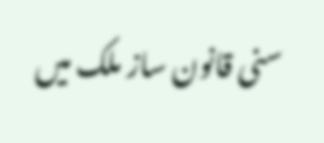سنی قانون ساز ملک میں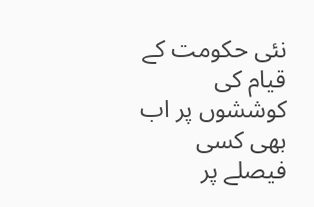نئی حکومت کے قیام کی کوششوں پر اب بھی کسی فیصلے پر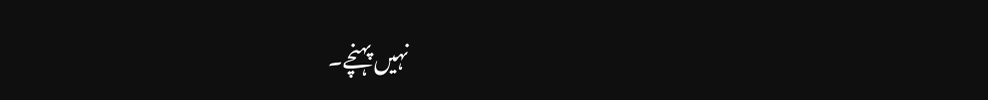نہیں پہنچے۔